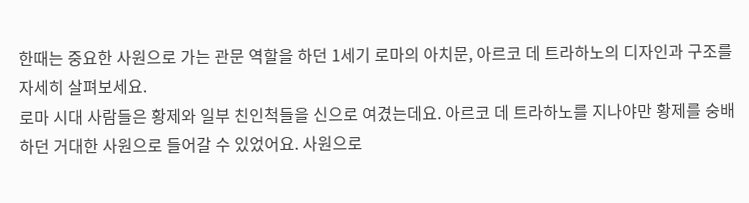한때는 중요한 사원으로 가는 관문 역할을 하던 1세기 로마의 아치문, 아르코 데 트라하노의 디자인과 구조를 자세히 살펴보세요.
로마 시대 사람들은 황제와 일부 친인척들을 신으로 여겼는데요. 아르코 데 트라하노를 지나야만 황제를 숭배하던 거대한 사원으로 들어갈 수 있었어요. 사원으로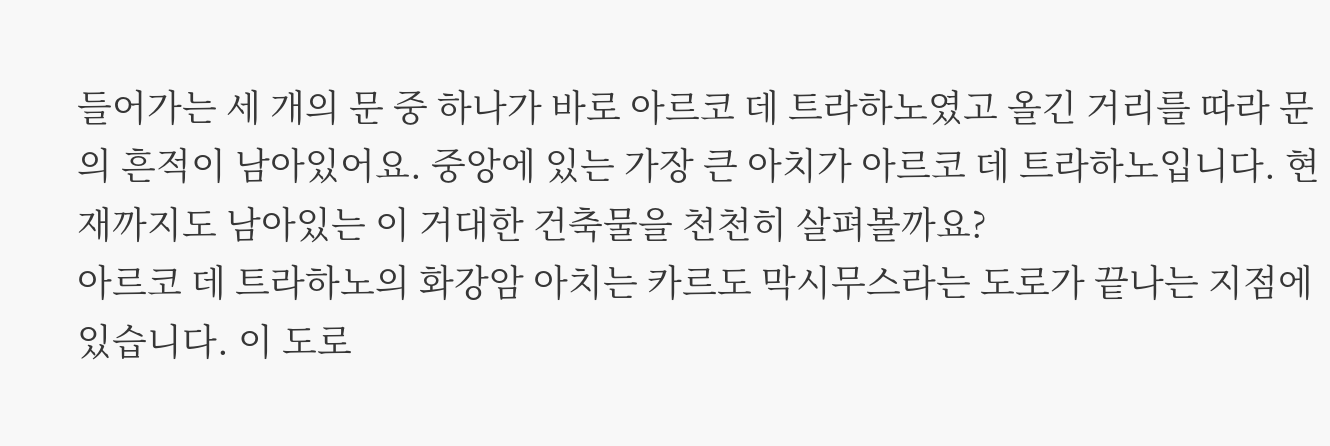들어가는 세 개의 문 중 하나가 바로 아르코 데 트라하노였고 올긴 거리를 따라 문의 흔적이 남아있어요. 중앙에 있는 가장 큰 아치가 아르코 데 트라하노입니다. 현재까지도 남아있는 이 거대한 건축물을 천천히 살펴볼까요?
아르코 데 트라하노의 화강암 아치는 카르도 막시무스라는 도로가 끝나는 지점에 있습니다. 이 도로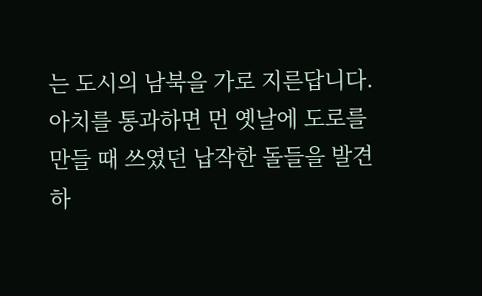는 도시의 남북을 가로 지른답니다. 아치를 통과하면 먼 옛날에 도로를 만들 때 쓰였던 납작한 돌들을 발견하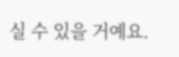실 수 있을 거예요.